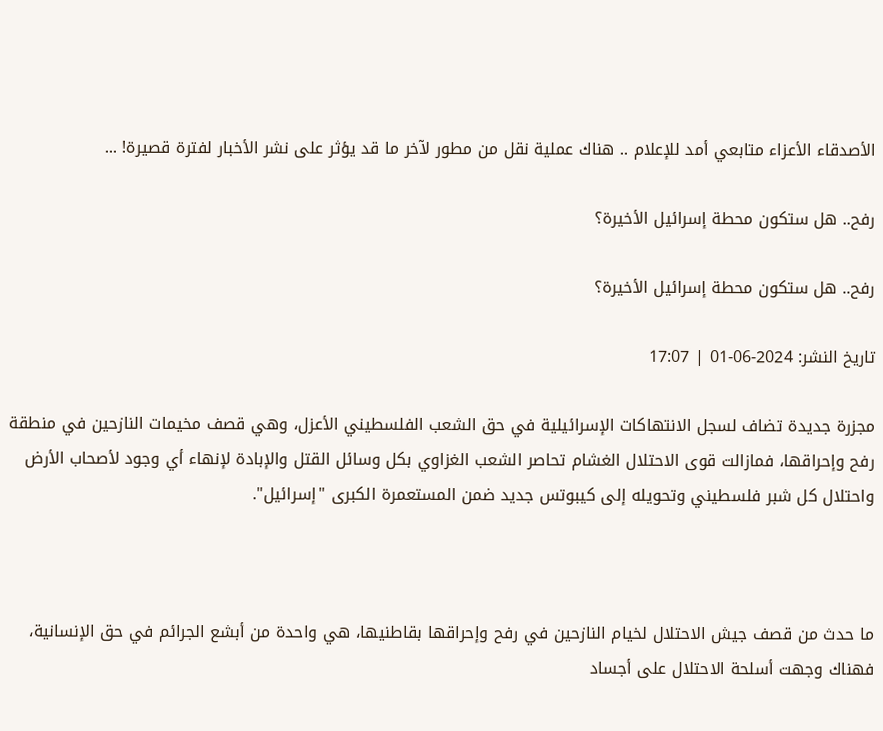الأصدقاء الأعزاء متابعي أمد للإعلام .. هناك عملية نقل من مطور لآخر ما قد يؤثر على نشر الأخبار لفترة قصيرة! ...

رفح.. هل ستكون محطة إسرائيل الأخيرة؟

رفح.. هل ستكون محطة إسرائيل الأخيرة؟

تاريخ النشر: 2024-06-01 | 17:07

مجزرة جديدة تضاف لسجل الانتهاكات الإسرائيلية في حق الشعب الفلسطيني الأعزل، وهي قصف مخيمات النازحين في منطقة رفح وإحراقها، فمازالت قوى الاحتلال الغشام تحاصر الشعب الغزاوي بكل وسائل القتل والإبادة لإنهاء أي وجود لأصحاب الأرض واحتلال كل شبر فلسطيني وتحويله إلى كيبوتس جديد ضمن المستعمرة الكبرى "إسرائيل".



ما حدث من قصف جيش الاحتلال لخيام النازحين في رفح وإحراقها بقاطنيها، هي واحدة من أبشع الجرائم في حق الإنسانية، فهناك وجهت أسلحة الاحتلال على أجساد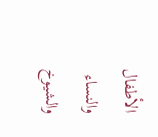الأطفال والنساء والشيوخ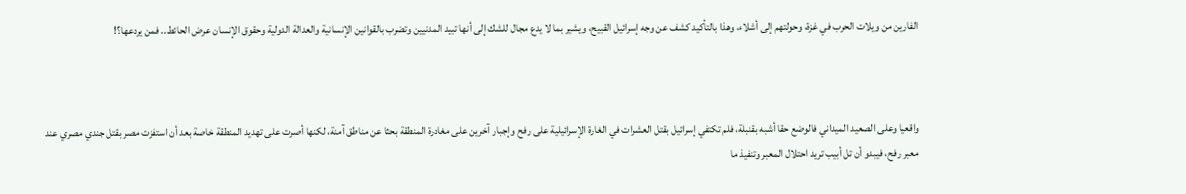الفارين من ويلات الحرب في غزة، وحولتهم إلى أشلاء، وهذا بالتأكيد كشف عن وجه إسرائيل القبيح، ويشير بما لا يدع مجال للشك إلى أنها تبيد المدنيين وتضرب بالقوانين الإنسانية والعدالة الدولية وحقوق الإنسان عرض الحائط.. فمن يردعها؟!



واقعيا وعلى الصعيد الميداني فالوضع حقا أشبه بقنبلة، فلم تكتفي إسرائيل بقتل العشرات في الغارة الإسرائيلية على رفح وإجبار آخرين على مغادرة المنطقة بحثا عن مناطق آمنة، لكنها أصرت على تهديد المنطقة خاصة بعد أن استفزت مصر بقتل جندي مصري عند معبر رفح، فيبدو أن تل أبيب تريد احتلال المعبر وتنفيذ ما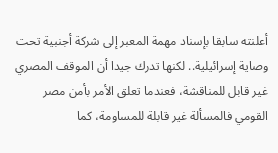أعلنته سابقا بإسناد مهمة المعبر إلى شركة أجنبية تحت وصاية إسرائيلية.. لكنها تدرك جيدا أن الموقف المصري غير قابل للمناقشة، فعندما تعلق الأمر بأمن مصر القومي فالمسألة غير قابلة للمساومة، كما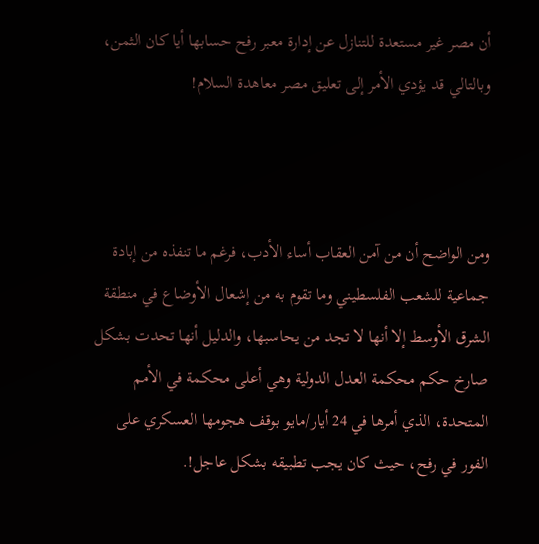أن مصر غير مستعدة للتنازل عن إدارة معبر رفح حسابها أيا كان الثمن، وبالتالي قد يؤدي الأمر إلى تعليق مصر معاهدة السلام!



ومن الواضح أن من آمن العقاب أساء الأدب، فرغم ما تنفذه من إبادة جماعية للشعب الفلسطيني وما تقوم به من إشعال الأوضاع في منطقة الشرق الأوسط إلا أنها لا تجد من يحاسبها، والدليل أنها تحدت بشكل صارخ حكم محكمة العدل الدولية وهي أعلى محكمة في الأمم المتحدة، الذي أمرها في 24 أيار/مايو بوقف هجومها العسكري على الفور في رفح، حيث كان يجب تطبيقه بشكل عاجل!.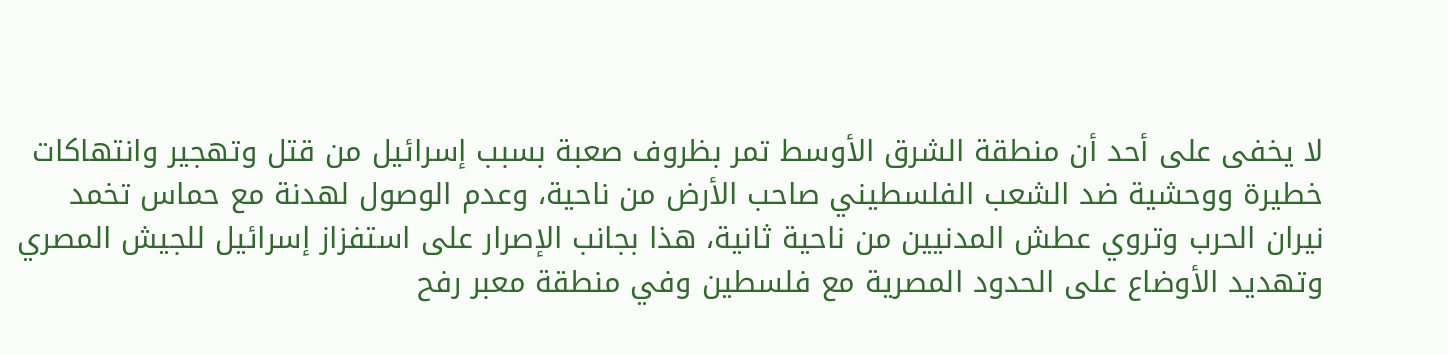لا يخفى على أحد أن منطقة الشرق الأوسط تمر بظروف صعبة بسبب إسرائيل من قتل وتهجير وانتهاكات خطيرة ووحشية ضد الشعب الفلسطيني صاحب الأرض من ناحية، وعدم الوصول لهدنة مع حماس تخمد نيران الحرب وتروي عطش المدنيين من ناحية ثانية، هذا بجانب الإصرار على استفزاز إسرائيل للجيش المصري وتهديد الأوضاع على الحدود المصرية مع فلسطين وفي منطقة معبر رفح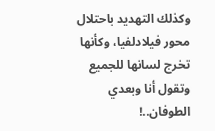وكذلك التهديد باحتلال محور فيلادلفيا، وكأنها تخرج لسانها للجميع وتقول أنا وبعدي الطوفان..!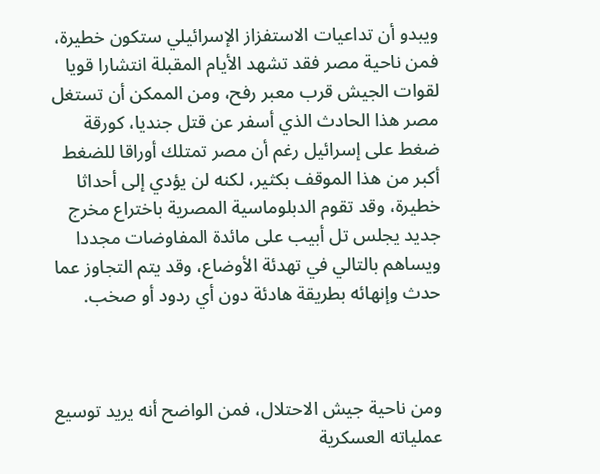ويبدو أن تداعيات الاستفزاز الإسرائيلي ستكون خطيرة، فمن ناحية مصر فقد تشهد الأيام المقبلة انتشارا قويا لقوات الجيش قرب معبر رفح، ومن الممكن أن تستغل مصر هذا الحادث الذي أسفر عن قتل جنديا، كورقة ضغط على إسرائيل رغم أن مصر تمتلك أوراقا للضغط أكبر من هذا الموقف بكثير، لكنه لن يؤدي إلى أحداثا خطيرة، وقد تقوم الدبلوماسية المصرية باختراع مخرج جديد يجلس تل أبيب على مائدة المفاوضات مجددا ويساهم بالتالي في تهدئة الأوضاع، وقد يتم التجاوز عما حدث وإنهائه بطريقة هادئة دون أي ردود أو صخب.



ومن ناحية جيش الاحتلال، فمن الواضح أنه يريد توسيع عملياته العسكرية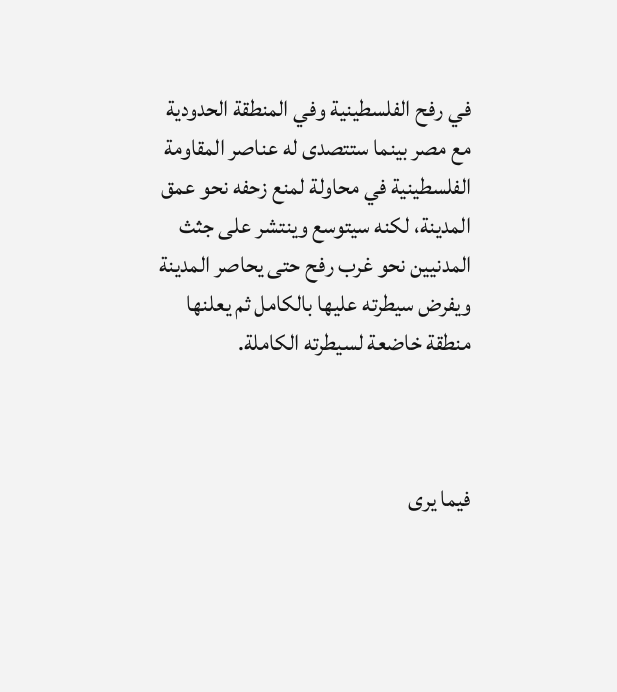في رفح الفلسطينية وفي المنطقة الحدودية مع مصر بينما ستتصدى له عناصر المقاومة الفلسطينية في محاولة لمنع زحفه نحو عمق المدينة، لكنه سيتوسع وينتشر على جثث المدنيين نحو غرب رفح حتى يحاصر المدينة ويفرض سيطرته عليها بالكامل ثم يعلنها منطقة خاضعة لسيطرته الكاملة.



فيما يرى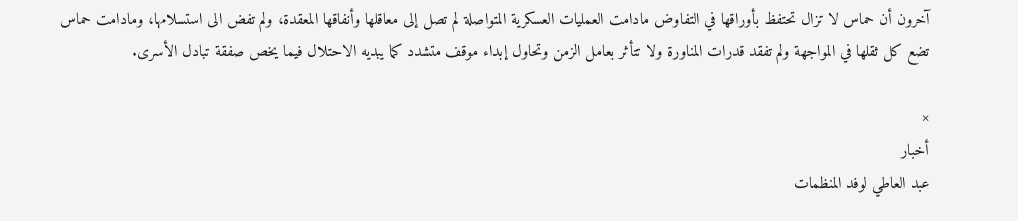آخرون أن حماس لا تزال تحتفظ بأوراقها في التفاوض مادامت العمليات العسكرية المتواصلة لم تصل إلى معاقلها وأنفاقها المعقدة، ولم تفض الى استسلامها، ومادامت حماس تضع كل ثقلها في المواجهة ولم تفقد قدرات المناورة ولا تتأثر بعامل الزمن وتحاول إبداء موقف متشدد كما يبديه الاحتلال فيما يخص صفقة تبادل الأسرى.

×
أخبار
عبد العاطي لوفد المنظمات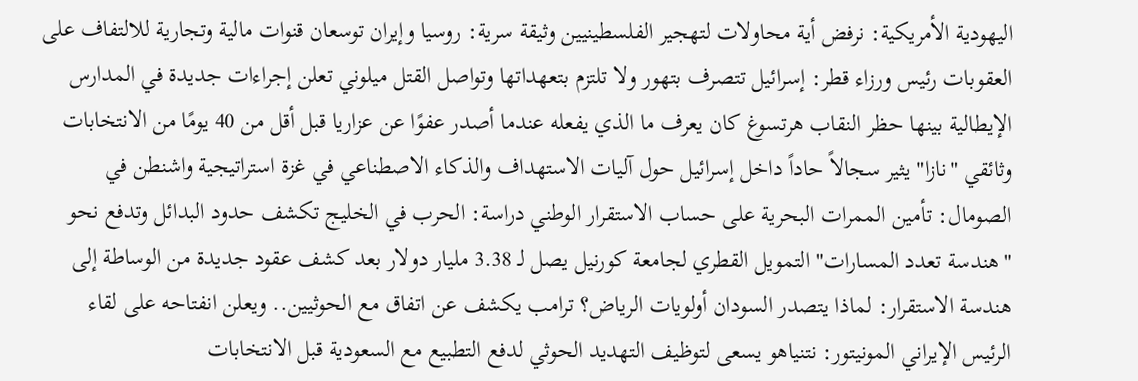اليهودية الأمريكية: نرفض أية محاولات لتهجير الفلسطينيين وثيقة سرية: روسيا وإيران توسعان قنوات مالية وتجارية للالتفاف على العقوبات رئيس ورزاء قطر: إسرائيل تتصرف بتهور ولا تلتزم بتعهداتها وتواصل القتل ميلوني تعلن إجراءات جديدة في المدارس الإيطالية بينها حظر النقاب هرتسوغ كان يعرف ما الذي يفعله عندما أصدر عفوًا عن عزاريا قبل أقل من 40 يومًا من الانتخابات  وثائقي "نازا" يثير سجالاً حاداً داخل إسرائيل حول آليات الاستهداف والذكاء الاصطناعي في غزة استراتيجية واشنطن في الصومال: تأمين الممرات البحرية على حساب الاستقرار الوطني دراسة: الحرب في الخليج تكشف حدود البدائل وتدفع نحو "هندسة تعدد المسارات" التمويل القطري لجامعة كورنيل يصل لـ 3.38 مليار دولار بعد كشف عقود جديدة من الوساطة إلى هندسة الاستقرار: لماذا يتصدر السودان أولويات الرياض؟ ترامب يكشف عن اتفاق مع الحوثيين.. ويعلن انفتاحه على لقاء الرئيس الإيراني المونيتور: نتنياهو يسعى لتوظيف التهديد الحوثي لدفع التطبيع مع السعودية قبل الانتخابات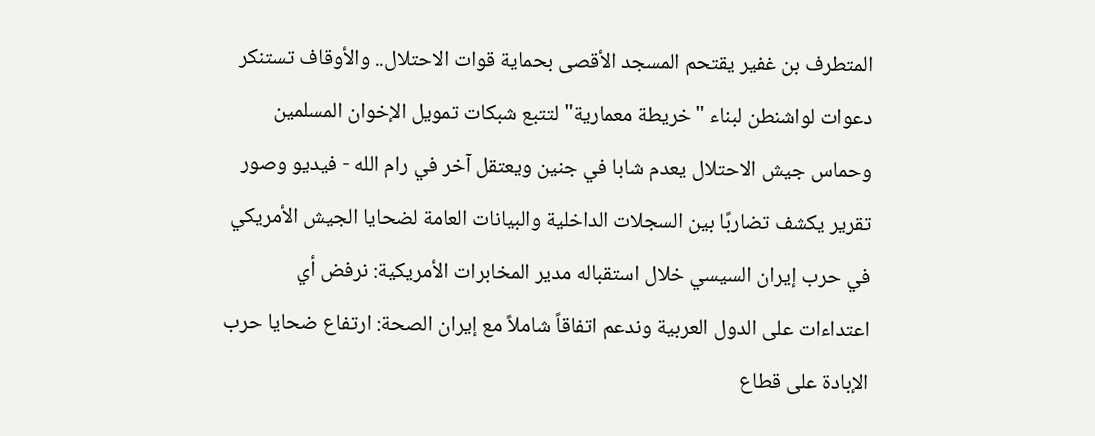المتطرف بن غفير يقتحم المسجد الأقصى بحماية قوات الاحتلال.. والأوقاف تستنكر دعوات لواشنطن لبناء "خريطة معمارية" لتتبع شبكات تمويل الإخوان المسلمين وحماس جيش الاحتلال يعدم شابا في جنين ويعتقل آخر في رام الله - فيديو وصور تقرير يكشف تضاربًا بين السجلات الداخلية والبيانات العامة لضحايا الجيش الأمريكي في حرب إيران السيسي خلال استقباله مدير المخابرات الأمريكية: نرفض أي اعتداءات على الدول العربية وندعم اتفاقاً شاملاً مع إيران الصحة: ارتفاع ضحايا حرب الإبادة على قطاع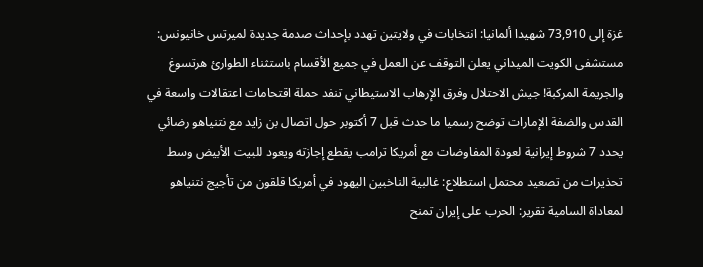غزة إلى 73,910 شهيدا ألمانيا: انتخابات في ولايتين تهدد بإحداث صدمة جديدة لميرتس خانيونس: مستشفى الكويت الميداني يعلن التوقف عن العمل في جميع الأقسام باستثناء الطوارئ هرتسوغ والجريمة المركبة! جيش الاحتلال وفرق الإرهاب الاستيطاني تنفد حملة اقتحامات اعتقالات واسعة في القدس والضفة الإمارات توضح رسميا ما حدث قبل 7 أكتوبر حول اتصال بن زايد مع نتنياهو رضائي يحدد 7 شروط إيرانية لعودة المفاوضات مع أمريكا ترامب يقطع إجازته ويعود للبيت الأبيض وسط تحذيرات من تصعيد محتمل استطلاع: غالبية الناخبين اليهود في أمريكا قلقون من تأجيج نتنياهو لمعاداة السامية تقرير: الحرب على إيران تمنح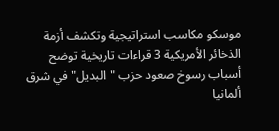موسكو مكاسب استراتيجية وتكشف أزمة الذخائر الأمريكية 3 قراءات تاريخية توضح أسباب رسوخ صعود حزب "البديل" في شرق ألمانيا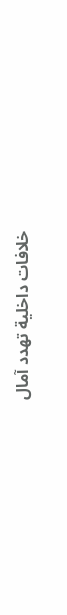خلافات داخلية تهدد آمال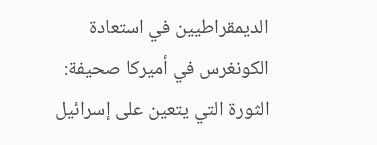الديمقراطيين في استعادة الكونغرس في أميركا صحيفة: الثورة التي يتعين على إسرائيل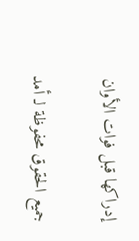إدراكها قبل فوات الأوان

جميع الحقوق محفوظة لـ أمد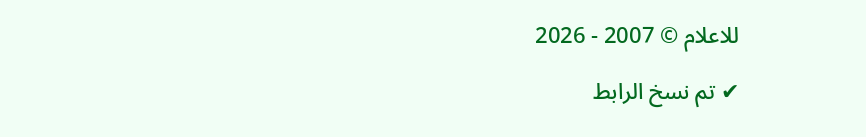للاعلام © 2007 - 2026

✔ تم نسخ الرابط